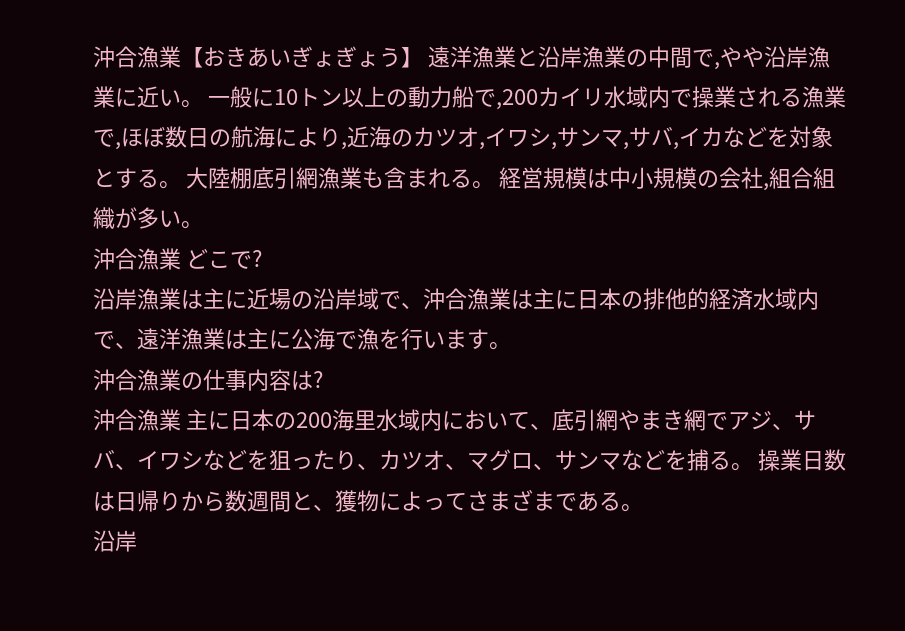沖合漁業【おきあいぎょぎょう】 遠洋漁業と沿岸漁業の中間で,やや沿岸漁業に近い。 一般に10トン以上の動力船で,200カイリ水域内で操業される漁業で,ほぼ数日の航海により,近海のカツオ,イワシ,サンマ,サバ,イカなどを対象とする。 大陸棚底引網漁業も含まれる。 経営規模は中小規模の会社,組合組織が多い。
沖合漁業 どこで?
沿岸漁業は主に近場の沿岸域で、沖合漁業は主に日本の排他的経済水域内で、遠洋漁業は主に公海で漁を行います。
沖合漁業の仕事内容は?
沖合漁業 主に日本の200海里水域内において、底引網やまき網でアジ、サバ、イワシなどを狙ったり、カツオ、マグロ、サンマなどを捕る。 操業日数は日帰りから数週間と、獲物によってさまざまである。
沿岸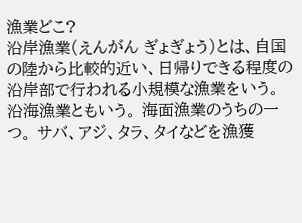漁業どこ?
沿岸漁業(えんがん ぎょぎょう)とは、自国の陸から比較的近い、日帰りできる程度の沿岸部で行われる小規模な漁業をいう。 沿海漁業ともいう。 海面漁業のうちの一つ。 サバ、アジ、タラ、タイなどを漁獲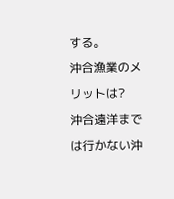する。
沖合漁業のメリットは?
沖合遠洋までは行かない沖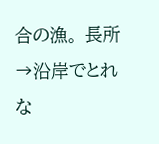合の漁。 長所→沿岸でとれな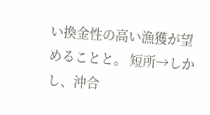い換金性の高い漁獲が望めることと。 短所→しかし、沖合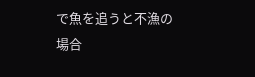で魚を追うと不漁の場合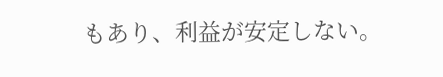もあり、利益が安定しない。